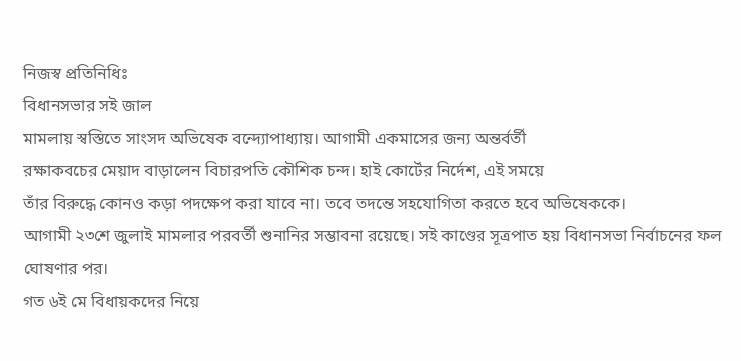নিজস্ব প্রতিনিধিঃ
বিধানসভার সই জাল
মামলায় স্বস্তিতে সাংসদ অভিষেক বন্দ্যোপাধ্যায়। আগামী একমাসের জন্য অন্তর্বর্তী
রক্ষাকবচের মেয়াদ বাড়ালেন বিচারপতি কৌশিক চন্দ। হাই কোর্টের নির্দেশ, এই সময়ে
তাঁর বিরুদ্ধে কোনও কড়া পদক্ষেপ করা যাবে না। তবে তদন্তে সহযোগিতা করতে হবে অভিষেককে।
আগামী ২৩শে জুলাই মামলার পরবর্তী শুনানির সম্ভাবনা রয়েছে। সই কাণ্ডের সূত্রপাত হয় বিধানসভা নির্বাচনের ফল ঘোষণার পর।
গত ৬ই মে বিধায়কদের নিয়ে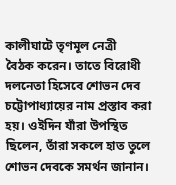কালীঘাটে তৃণমূল নেত্রী
বৈঠক করেন। তাতে বিরোধী দলনেতা হিসেবে শোভন দেব চট্টোপাধ্যায়ের নাম প্রস্তাব করা
হয়। ওইদিন যাঁরা উপস্থিত ছিলেন, তাঁরা সকলে হাত তুলে শোভন দেবকে সমর্থন জানান।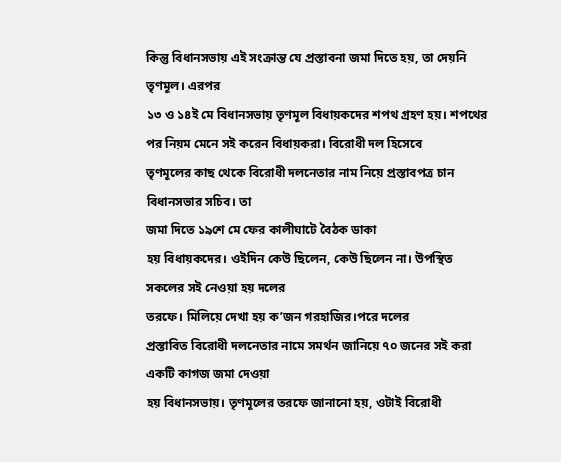কিন্তু বিধানসভায় এই সংক্রান্ত যে প্রস্তাবনা জমা দিতে হয়, তা দেয়নি তৃণমূল। এরপর
১৩ ও ১৪ই মে বিধানসভায় তৃণমূল বিধায়কদের শপথ গ্রহণ হয়। শপথের পর নিয়ম মেনে সই করেন বিধায়করা। বিরোধী দল হিসেবে
তৃণমূলের কাছ থেকে বিরোধী দলনেতার নাম নিয়ে প্রস্তাবপত্র চান বিধানসভার সচিব। তা
জমা দিতে ১৯শে মে ফের কালীঘাটে বৈঠক ডাকা
হয় বিধায়কদের। ওইদিন কেউ ছিলেন, কেউ ছিলেন না। উপস্থিত সকলের সই নেওয়া হয় দলের
তরফে। মিলিয়ে দেখা হয় ক’জন গরহাজির।পরে দলের
প্রস্তাবিত বিরোধী দলনেতার নামে সমর্থন জানিয়ে ৭০ জনের সই করা একটি কাগজ জমা দেওয়া
হয় বিধানসভায়। তৃণমূলের তরফে জানানো হয়, ওটাই বিরোধী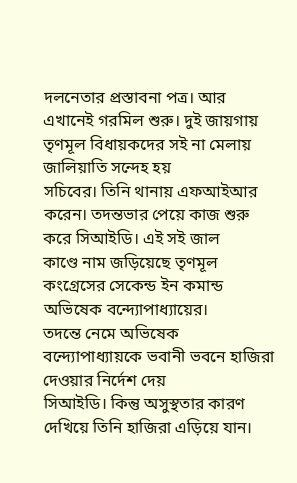দলনেতার প্রস্তাবনা পত্র। আর
এখানেই গরমিল শুরু। দুই জায়গায় তৃণমূল বিধায়কদের সই না মেলায় জালিয়াতি সন্দেহ হয়
সচিবের। তিনি থানায় এফআইআর করেন। তদন্তভার পেয়ে কাজ শুরু করে সিআইডি। এই সই জাল
কাণ্ডে নাম জড়িয়েছে তৃণমূল কংগ্রেসের সেকেন্ড ইন কমান্ড অভিষেক বন্দ্যোপাধ্যায়ের।
তদন্তে নেমে অভিষেক বন্দ্যোপাধ্যায়কে ভবানী ভবনে হাজিরা দেওয়ার নির্দেশ দেয়
সিআইডি। কিন্তু অসুস্থতার কারণ দেখিয়ে তিনি হাজিরা এড়িয়ে যান।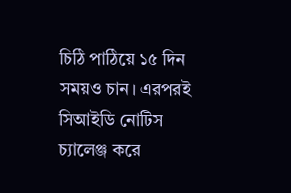চিঠি পাঠিয়ে ১৫ দিন
সময়ও চান। এরপরই সিআইডি নোটিস চ্যালেঞ্জ করে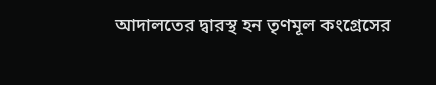আদালতের দ্বারস্থ হন তৃণমূল কংগ্রেসের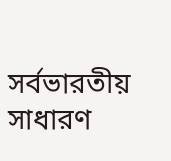সর্বভারতীয় সাধারণ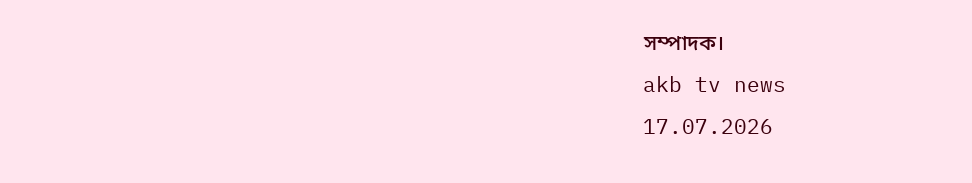সম্পাদক।
akb tv news
17.07.2026